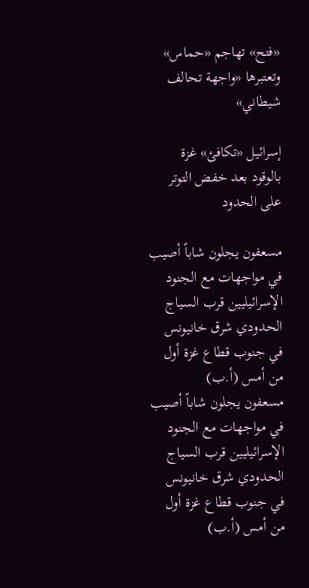«فتح» تهاجم «حماس» وتعتبرها «واجهة تحالف شيطاني»

إسرائيل «تكافئ» غزة بالوقود بعد خفض التوتر على الحدود

مسعفون يجلون شاباً أصيب في مواجهات مع الجنود الإسرائيليين قرب السياج الحدودي شرق خانيونس في جنوب قطاع غزة أول من أمس (أ.ب)
مسعفون يجلون شاباً أصيب في مواجهات مع الجنود الإسرائيليين قرب السياج الحدودي شرق خانيونس في جنوب قطاع غزة أول من أمس (أ.ب)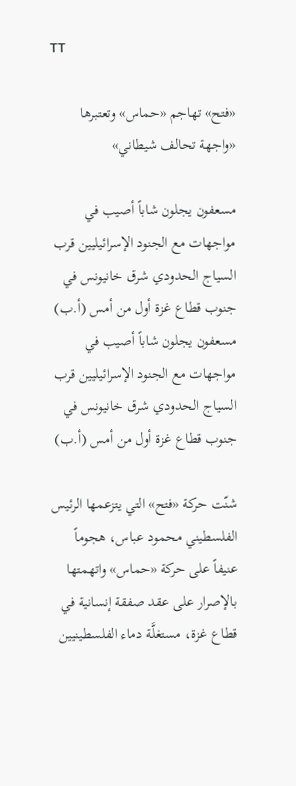TT

«فتح» تهاجم «حماس» وتعتبرها «واجهة تحالف شيطاني»

مسعفون يجلون شاباً أصيب في مواجهات مع الجنود الإسرائيليين قرب السياج الحدودي شرق خانيونس في جنوب قطاع غزة أول من أمس (أ.ب)
مسعفون يجلون شاباً أصيب في مواجهات مع الجنود الإسرائيليين قرب السياج الحدودي شرق خانيونس في جنوب قطاع غزة أول من أمس (أ.ب)

شنّت حركة «فتح» التي يتزعمها الرئيس الفلسطيني محمود عباس، هجوماً عنيفاً على حركة «حماس» واتهمتها بالإصرار على عقد صفقة إنسانية في قطاع غزة، مستغلَّة دماء الفلسطينيين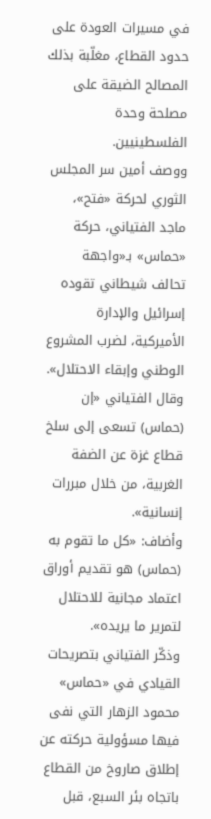في مسيرات العودة على حدود القطاع، مغلّبة بذلك المصالح الضيقة على مصلحة وحدة الفلسطينيين.
ووصف أمين سر المجلس الثوري لحركة «فتح»، ماجد الفتياني، حركة «حماس» بـ«واجهة تحالف شيطاني تقوده إسرائيل والإدارة الأميركية، لضرب المشروع الوطني وإبقاء الاحتلال». وقال الفتياني «إن (حماس) تسعى إلى سلخ قطاع غزة عن الضفة الغربية، من خلال مبررات إنسانية».
وأضاف: «كل ما تقوم به (حماس) هو تقديم أوراق اعتماد مجانية للاحتلال لتمرير ما يريده».
وذكّر الفتياني بتصريحات القيادي في «حماس» محمود الزهار التي نفى فيها مسؤولية حركته عن إطلاق صاروخ من القطاع باتجاه بئر السبع، قبل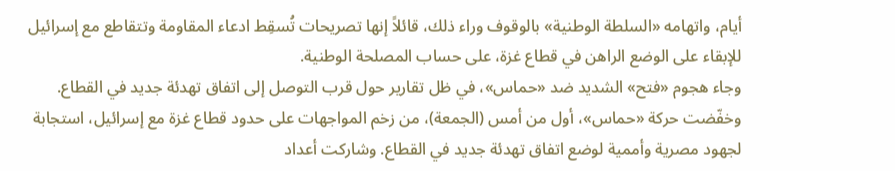أيام، واتهامه «السلطة الوطنية» بالوقوف وراء ذلك، قائلاً إنها تصريحات تُسقِط ادعاء المقاومة وتتقاطع مع إسرائيل للإبقاء على الوضع الراهن في قطاع غزة، على حساب المصلحة الوطنية.
وجاء هجوم «فتح» الشديد ضد «حماس»، في ظل تقارير حول قرب التوصل إلى اتفاق تهدئة جديد في القطاع.
وخفّضت حركة «حماس»، أول من أمس (الجمعة)، من زخم المواجهات على حدود قطاع غزة مع إسرائيل، استجابة لجهود مصرية وأممية لوضع اتفاق تهدئة جديد في القطاع. وشاركت أعداد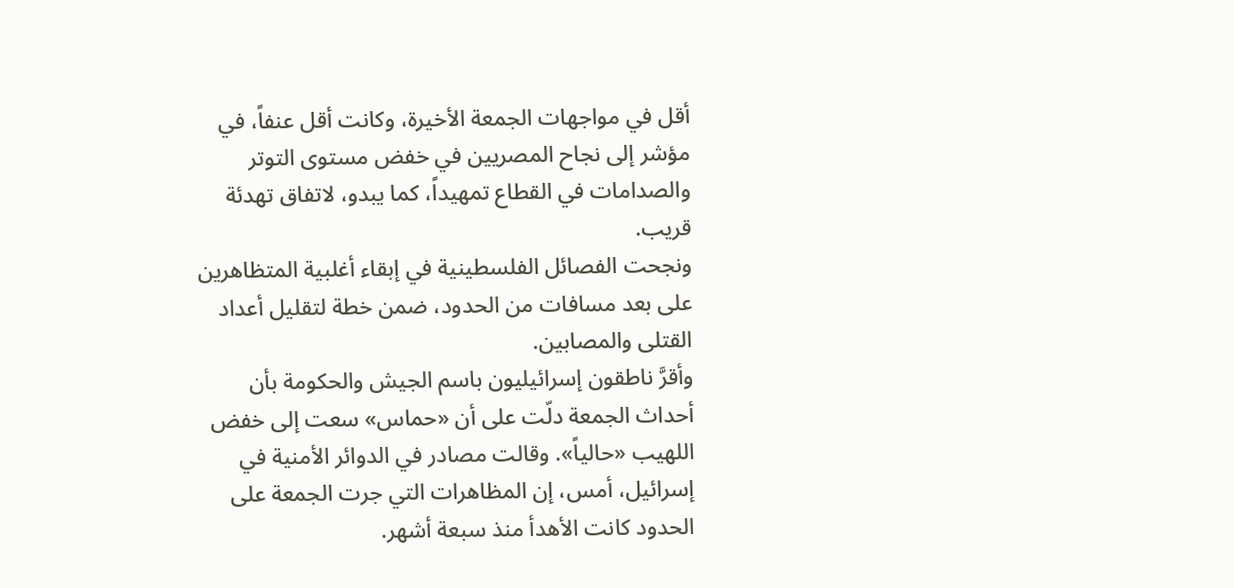أقل في مواجهات الجمعة الأخيرة، وكانت أقل عنفاً، في مؤشر إلى نجاح المصريين في خفض مستوى التوتر والصدامات في القطاع تمهيداً، كما يبدو، لاتفاق تهدئة قريب.
ونجحت الفصائل الفلسطينية في إبقاء أغلبية المتظاهرين على بعد مسافات من الحدود، ضمن خطة لتقليل أعداد القتلى والمصابين.
وأقرَّ ناطقون إسرائيليون باسم الجيش والحكومة بأن أحداث الجمعة دلّت على أن «حماس» سعت إلى خفض اللهيب «حالياً». وقالت مصادر في الدوائر الأمنية في إسرائيل، أمس، إن المظاهرات التي جرت الجمعة على الحدود كانت الأهدأ منذ سبعة أشهر.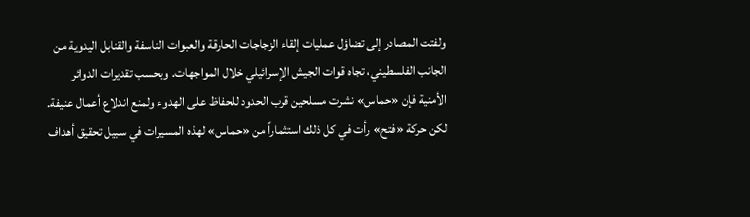ولفتت المصادر إلى تضاؤل عمليات إلقاء الزجاجات الحارقة والعبوات الناسفة والقنابل اليدوية من الجانب الفلسطيني، تجاه قوات الجيش الإسرائيلي خلال المواجهات. وبحسب تقديرات الدوائر الأمنية فإن «حماس» نشرت مسلحين قرب الحدود للحفاظ على الهدوء ولمنع اندلاع أعمال عنيفة.
لكن حركة «فتح» رأت في كل ذلك استثماراً من «حماس» لهذه المسيرات في سبيل تحقيق أهداف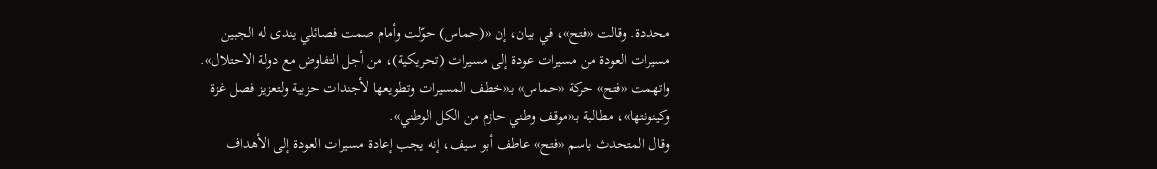محددة. وقالت «فتح»، في بيان، إن «(حماس) حوّلت وأمام صمت فصائلي يندى له الجبين مسيرات العودة من مسيرات عودة إلى مسيرات (تحريكية)، من أجل التفاوض مع دولة الاحتلال».
واتهمت «فتح» حركة «حماس» بـ«خطف المسيرات وتطويعها لأجندات حزبية ولتعزيز فصل غزة وكينونتها»، مطالبة بـ«موقف وطني حازم من الكل الوطني».
وقال المتحدث باسم «فتح» عاطف أبو سيف، إنه يجب إعادة مسيرات العودة إلى الأهداف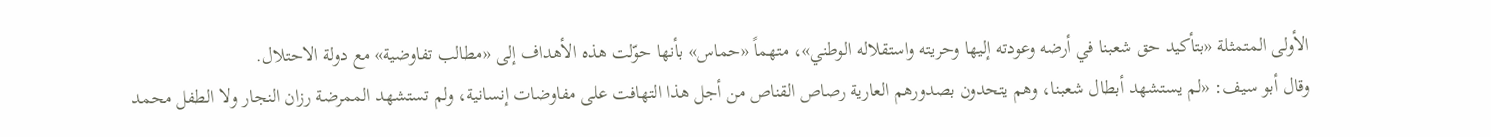الأولى المتمثلة «بتأكيد حق شعبنا في أرضه وعودته إليها وحريته واستقلاله الوطني»، متهماً «حماس» بأنها حوّلت هذه الأهداف إلى «مطالب تفاوضية» مع دولة الاحتلال.
وقال أبو سيف: «لم يستشهد أبطال شعبنا، وهم يتحدون بصدورهم العارية رصاص القناص من أجل هذا التهافت على مفاوضات إنسانية، ولم تستشهد الممرضة رزان النجار ولا الطفل محمد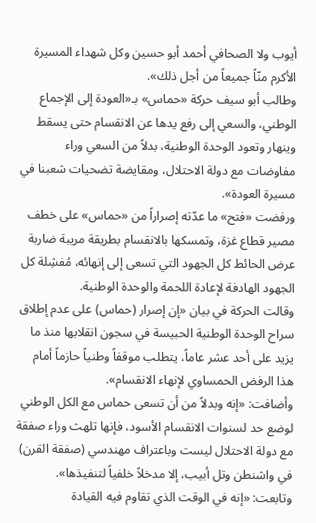أيوب ولا الصحافي أحمد أبو حسين وكل شهداء المسيرة الأكرم منّاً جميعاً من أجل ذلك».
وطالب أبو سيف حركة «حماس» بـ«العودة إلى الإجماع الوطني، والسعي إلى رفع يدها عن الانقسام حتى يسقط وينهار وتعود الوحدة الوطنية، بدلاً من السعي وراء مفاوضات مع دولة الاحتلال، ومقايضة تضحيات شعبنا في مسيرة العودة».
ورفضت «فتح» ما عدّته إصراراً من «حماس» على خطف مصير قطاع غزة، وتمسكها بالانقسام بطريقة مريبة ضاربة عرض الحائط كل الجهود التي تسعى إلى إنهائه، مُفشِلة كل الجهود الهادفة لإعادة اللحمة والوحدة الوطنية.
وقالت الحركة في بيان «إن إصرار (حماس) على عدم إطلاق سراح الوحدة الوطنية الحبيسة في سجون انقلابها منذ ما يزيد على أحد عشر عاماً، يتطلب موقفاً وطنياً حازماً أمام هذا الرفض الحمساوي لإنهاء الانقسام».
وأضافت: «إنه وبدلاً من أن تسعى حماس مع الكل الوطني لوضع حد لسنوات الانقسام الأسود، فإنها تلهث وراء صفقة مع دولة الاحتلال ليست وباعتراف مهندسي (صفقة القرن) في واشنطن وتل أبيب، إلا مدخلاً خلفياً لتنفيذها».
وتابعت: «إنه في الوقت الذي تقاوم فيه القيادة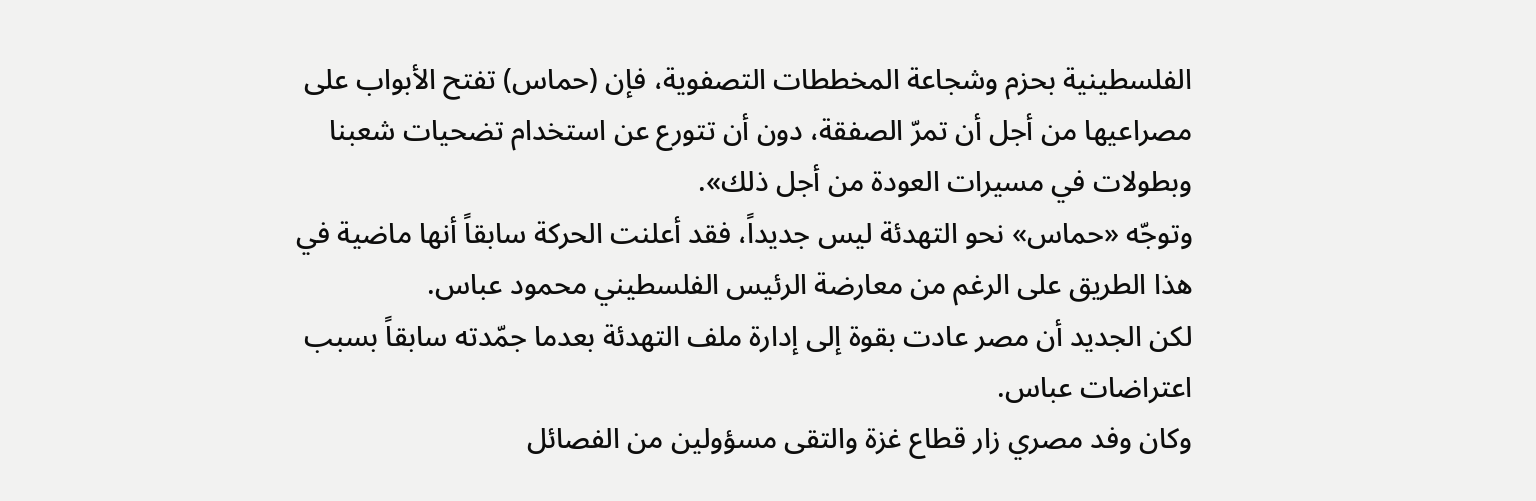الفلسطينية بحزم وشجاعة المخططات التصفوية، فإن (حماس) تفتح الأبواب على مصراعيها من أجل أن تمرّ الصفقة، دون أن تتورع عن استخدام تضحيات شعبنا وبطولات في مسيرات العودة من أجل ذلك».
وتوجّه «حماس» نحو التهدئة ليس جديداً، فقد أعلنت الحركة سابقاً أنها ماضية في هذا الطريق على الرغم من معارضة الرئيس الفلسطيني محمود عباس.
لكن الجديد أن مصر عادت بقوة إلى إدارة ملف التهدئة بعدما جمّدته سابقاً بسبب اعتراضات عباس.
وكان وفد مصري زار قطاع غزة والتقى مسؤولين من الفصائل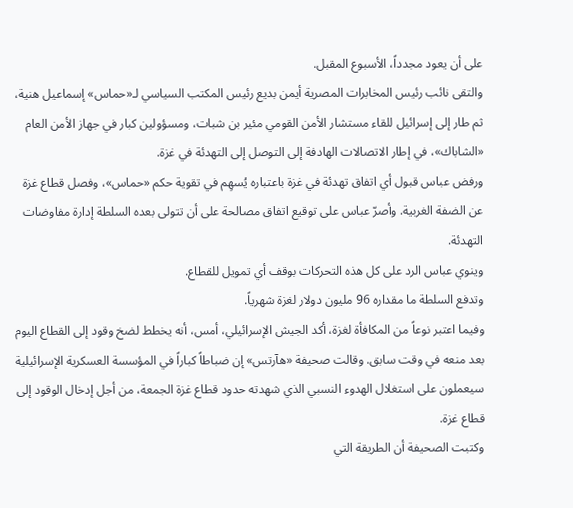على أن يعود مجدداً، الأسبوع المقبل.
والتقى نائب رئيس المخابرات المصرية أيمن بديع رئيس المكتب السياسي لـ«حماس» إسماعيل هنية، ثم طار إلى إسرائيل للقاء مستشار الأمن القومي مئير بن شبات، ومسؤولين كبار في جهاز الأمن العام «الشاباك»، في إطار الاتصالات الهادفة إلى التوصل إلى التهدئة في غزة.
ورفض عباس قبول أي اتفاق تهدئة في غزة باعتباره يُسهِم في تقوية حكم «حماس»، وفصل قطاع غزة عن الضفة الغربية. وأصرّ عباس على توقيع اتفاق مصالحة على أن تتولى بعده السلطة إدارة مفاوضات التهدئة.
وينوي عباس الرد على كل هذه التحركات بوقف أي تمويل للقطاع.
وتدفع السلطة ما مقداره 96 مليون دولار لغزة شهرياً.
وفيما اعتبر نوعاً من المكافأة لغزة، أكد الجيش الإسرائيلي، أمس، أنه يخطط لضخ وقود إلى القطاع اليوم بعد منعه في وقت سابق. وقالت صحيفة «هآرتس» إن ضباطاً كباراً في المؤسسة العسكرية الإسرائيلية سيعملون على استغلال الهدوء النسبي الذي شهدته حدود قطاع غزة الجمعة، من أجل إدخال الوقود إلى قطاع غزة.
وكتبت الصحيفة أن الطريقة التي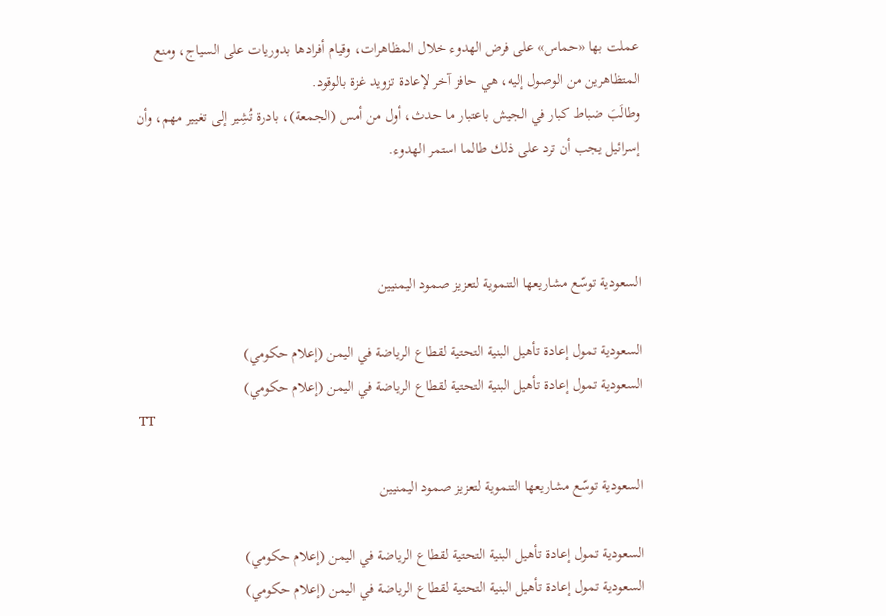عملت بها «حماس» على فرض الهدوء خلال المظاهرات، وقيام أفرادها بدوريات على السياج، ومنع المتظاهرين من الوصول إليه، هي حافز آخر لإعادة تزويد غزة بالوقود.
وطالَبَ ضباط كبار في الجيش باعتبار ما حدث، أول من أمس (الجمعة)، بادرة تُشِير إلى تغيير مهم، وأن إسرائيل يجب أن ترد على ذلك طالما استمر الهدوء.



السعودية توسّع مشاريعها التنموية لتعزيز صمود اليمنيين

السعودية تمول إعادة تأهيل البنية التحتية لقطاع الرياضة في اليمن (إعلام حكومي)
السعودية تمول إعادة تأهيل البنية التحتية لقطاع الرياضة في اليمن (إعلام حكومي)
TT

السعودية توسّع مشاريعها التنموية لتعزيز صمود اليمنيين

السعودية تمول إعادة تأهيل البنية التحتية لقطاع الرياضة في اليمن (إعلام حكومي)
السعودية تمول إعادة تأهيل البنية التحتية لقطاع الرياضة في اليمن (إعلام حكومي)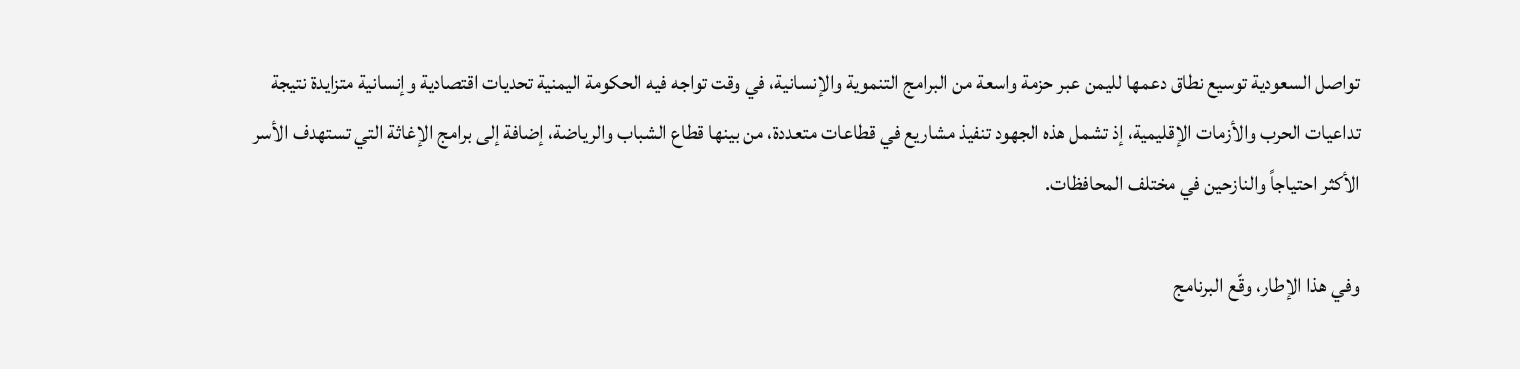تواصل السعودية توسيع نطاق دعمها لليمن عبر حزمة واسعة من البرامج التنموية والإنسانية، في وقت تواجه فيه الحكومة اليمنية تحديات اقتصادية وإنسانية متزايدة نتيجة تداعيات الحرب والأزمات الإقليمية، إذ تشمل هذه الجهود تنفيذ مشاريع في قطاعات متعددة، من بينها قطاع الشباب والرياضة، إضافة إلى برامج الإغاثة التي تستهدف الأسر الأكثر احتياجاً والنازحين في مختلف المحافظات.

وفي هذا الإطار، وقّع البرنامج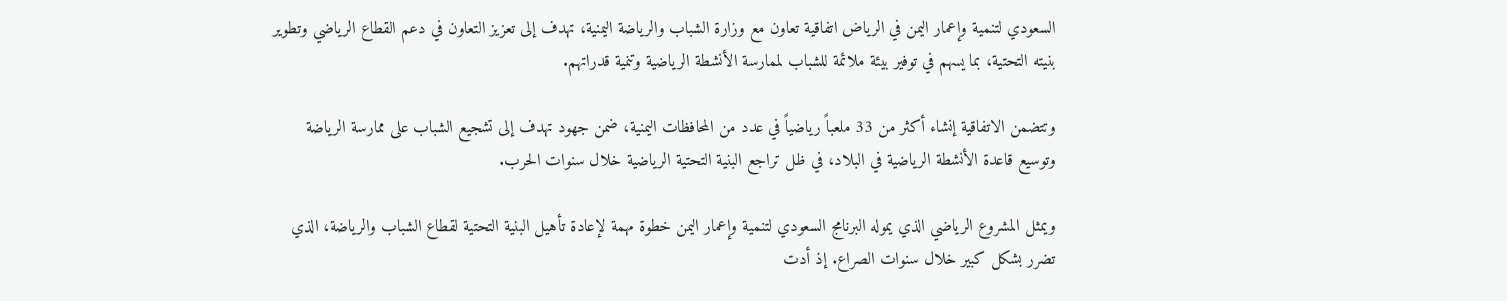السعودي لتنمية وإعمار اليمن في الرياض اتفاقية تعاون مع وزارة الشباب والرياضة اليمنية، تهدف إلى تعزيز التعاون في دعم القطاع الرياضي وتطوير بنيته التحتية، بما يسهم في توفير بيئة ملائمة للشباب لممارسة الأنشطة الرياضية وتنمية قدراتهم.

وتتضمن الاتفاقية إنشاء أكثر من 33 ملعباً رياضياً في عدد من المحافظات اليمنية، ضمن جهود تهدف إلى تشجيع الشباب على ممارسة الرياضة وتوسيع قاعدة الأنشطة الرياضية في البلاد، في ظل تراجع البنية التحتية الرياضية خلال سنوات الحرب.

ويمثل المشروع الرياضي الذي يموله البرنامج السعودي لتنمية وإعمار اليمن خطوة مهمة لإعادة تأهيل البنية التحتية لقطاع الشباب والرياضة، الذي تضرر بشكل كبير خلال سنوات الصراع. إذ أدت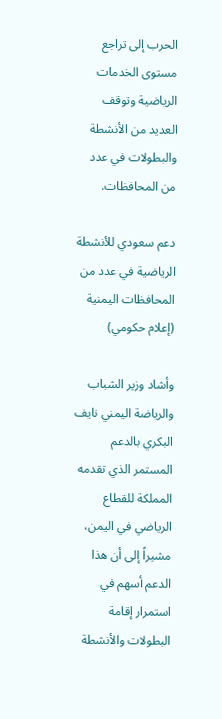الحرب إلى تراجع مستوى الخدمات الرياضية وتوقف العديد من الأنشطة والبطولات في عدد من المحافظات.

دعم سعودي للأنشطة الرياضية في عدد من المحافظات اليمنية (إعلام حكومي)

وأشاد وزير الشباب والرياضة اليمني نايف البكري بالدعم المستمر الذي تقدمه المملكة للقطاع الرياضي في اليمن، مشيراً إلى أن هذا الدعم أسهم في استمرار إقامة البطولات والأنشطة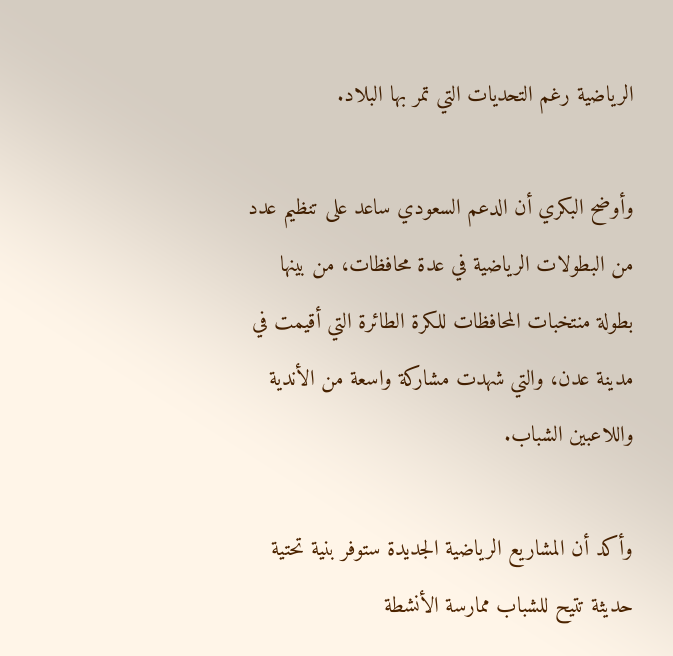الرياضية رغم التحديات التي تمر بها البلاد.

وأوضح البكري أن الدعم السعودي ساعد على تنظيم عدد من البطولات الرياضية في عدة محافظات، من بينها بطولة منتخبات المحافظات للكرة الطائرة التي أقيمت في مدينة عدن، والتي شهدت مشاركة واسعة من الأندية واللاعبين الشباب.

وأكد أن المشاريع الرياضية الجديدة ستوفر بنية تحتية حديثة تتيح للشباب ممارسة الأنشطة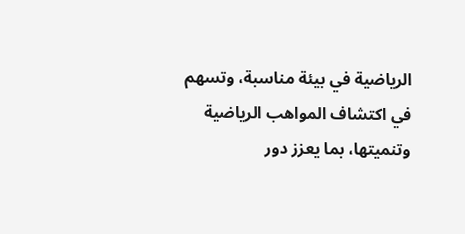الرياضية في بيئة مناسبة، وتسهم في اكتشاف المواهب الرياضية وتنميتها، بما يعزز دور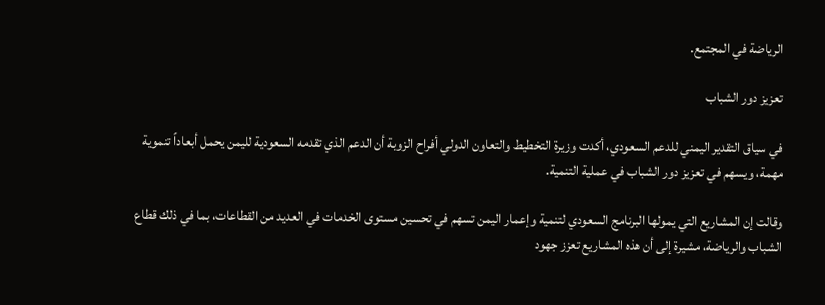الرياضة في المجتمع.

تعزيز دور الشباب

في سياق التقدير اليمني للدعم السعودي، أكدت وزيرة التخطيط والتعاون الدولي أفراح الزوبة أن الدعم الذي تقدمه السعودية لليمن يحمل أبعاداً تنموية مهمة، ويسهم في تعزيز دور الشباب في عملية التنمية.

وقالت إن المشاريع التي يمولها البرنامج السعودي لتنمية وإعمار اليمن تسهم في تحسين مستوى الخدمات في العديد من القطاعات، بما في ذلك قطاع الشباب والرياضة، مشيرة إلى أن هذه المشاريع تعزز جهود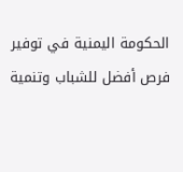الحكومة اليمنية في توفير فرص أفضل للشباب وتنمية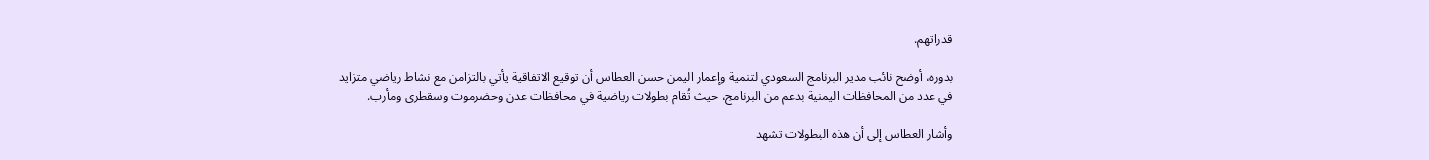قدراتهم.

بدوره، أوضح نائب مدير البرنامج السعودي لتنمية وإعمار اليمن حسن العطاس أن توقيع الاتفاقية يأتي بالتزامن مع نشاط رياضي متزايد في عدد من المحافظات اليمنية بدعم من البرنامج، حيث تُقام بطولات رياضية في محافظات عدن وحضرموت وسقطرى ومأرب.

وأشار العطاس إلى أن هذه البطولات تشهد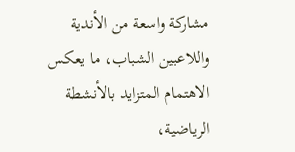مشاركة واسعة من الأندية واللاعبين الشباب، ما يعكس الاهتمام المتزايد بالأنشطة الرياضية،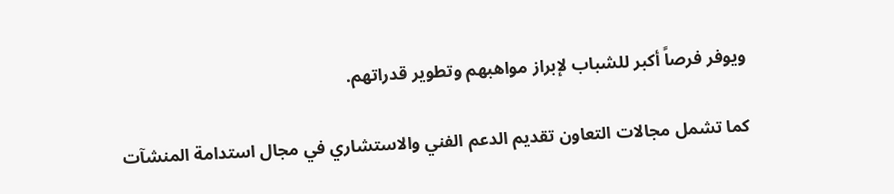ويوفر فرصاً أكبر للشباب لإبراز مواهبهم وتطوير قدراتهم.

كما تشمل مجالات التعاون تقديم الدعم الفني والاستشاري في مجال استدامة المنشآت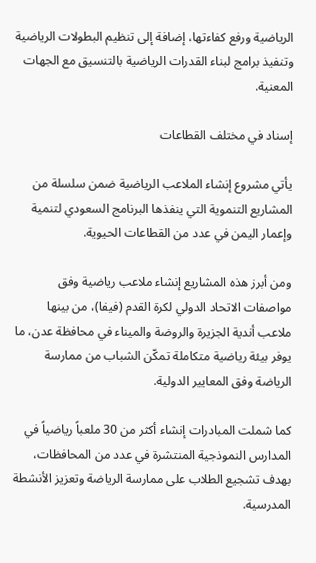الرياضية ورفع كفاءتها، إضافة إلى تنظيم البطولات الرياضية وتنفيذ برامج لبناء القدرات الرياضية بالتنسيق مع الجهات المعنية.

إسناد في مختلف القطاعات

يأتي مشروع إنشاء الملاعب الرياضية ضمن سلسلة من المشاريع التنموية التي ينفذها البرنامج السعودي لتنمية وإعمار اليمن في عدد من القطاعات الحيوية.

ومن أبرز هذه المشاريع إنشاء ملاعب رياضية وفق مواصفات الاتحاد الدولي لكرة القدم (فيفا)، من بينها ملاعب أندية الجزيرة والروضة والميناء في محافظة عدن، ما يوفر بيئة رياضية متكاملة تمكّن الشباب من ممارسة الرياضة وفق المعايير الدولية.

كما شملت المبادرات إنشاء أكثر من 30 ملعباً رياضياً في المدارس النموذجية المنتشرة في عدد من المحافظات، بهدف تشجيع الطلاب على ممارسة الرياضة وتعزيز الأنشطة المدرسية.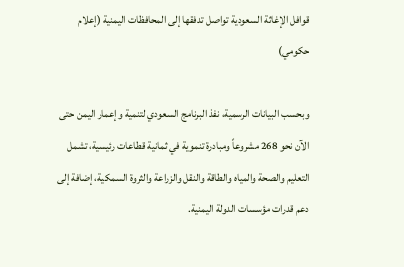قوافل الإغاثة السعودية تواصل تدفقها إلى المحافظات اليمنية (إعلام حكومي)

وبحسب البيانات الرسمية، نفذ البرنامج السعودي لتنمية وإعمار اليمن حتى الآن نحو 268 مشروعاً ومبادرة تنموية في ثمانية قطاعات رئيسية، تشمل التعليم والصحة والمياه والطاقة والنقل والزراعة والثروة السمكية، إضافة إلى دعم قدرات مؤسسات الدولة اليمنية.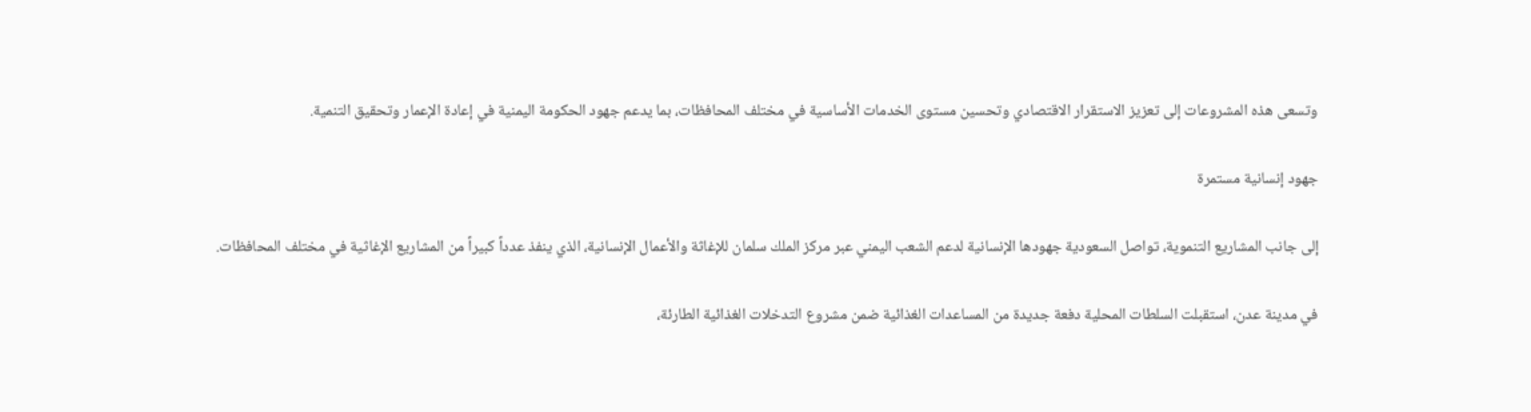وتسعى هذه المشروعات إلى تعزيز الاستقرار الاقتصادي وتحسين مستوى الخدمات الأساسية في مختلف المحافظات، بما يدعم جهود الحكومة اليمنية في إعادة الإعمار وتحقيق التنمية.

جهود إنسانية مستمرة

إلى جانب المشاريع التنموية، تواصل السعودية جهودها الإنسانية لدعم الشعب اليمني عبر مركز الملك سلمان للإغاثة والأعمال الإنسانية، الذي ينفذ عدداً كبيراً من المشاريع الإغاثية في مختلف المحافظات.

في مدينة عدن، استقبلت السلطات المحلية دفعة جديدة من المساعدات الغذائية ضمن مشروع التدخلات الغذائية الطارئة،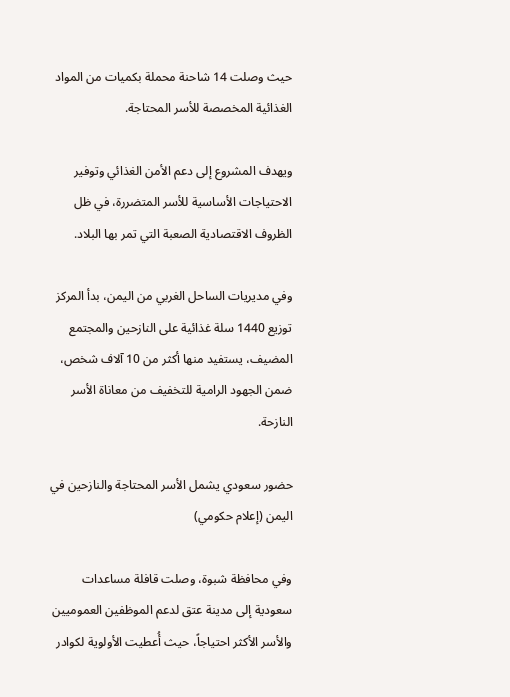حيث وصلت 14 شاحنة محملة بكميات من المواد الغذائية المخصصة للأسر المحتاجة.

ويهدف المشروع إلى دعم الأمن الغذائي وتوفير الاحتياجات الأساسية للأسر المتضررة، في ظل الظروف الاقتصادية الصعبة التي تمر بها البلاد.

وفي مديريات الساحل الغربي من اليمن، بدأ المركز توزيع 1440 سلة غذائية على النازحين والمجتمع المضيف، يستفيد منها أكثر من 10 آلاف شخص، ضمن الجهود الرامية للتخفيف من معاناة الأسر النازحة.

حضور سعودي يشمل الأسر المحتاجة والنازحين في اليمن (إعلام حكومي)

وفي محافظة شبوة، وصلت قافلة مساعدات سعودية إلى مدينة عتق لدعم الموظفين العموميين والأسر الأكثر احتياجاً، حيث أُعطيت الأولوية لكوادر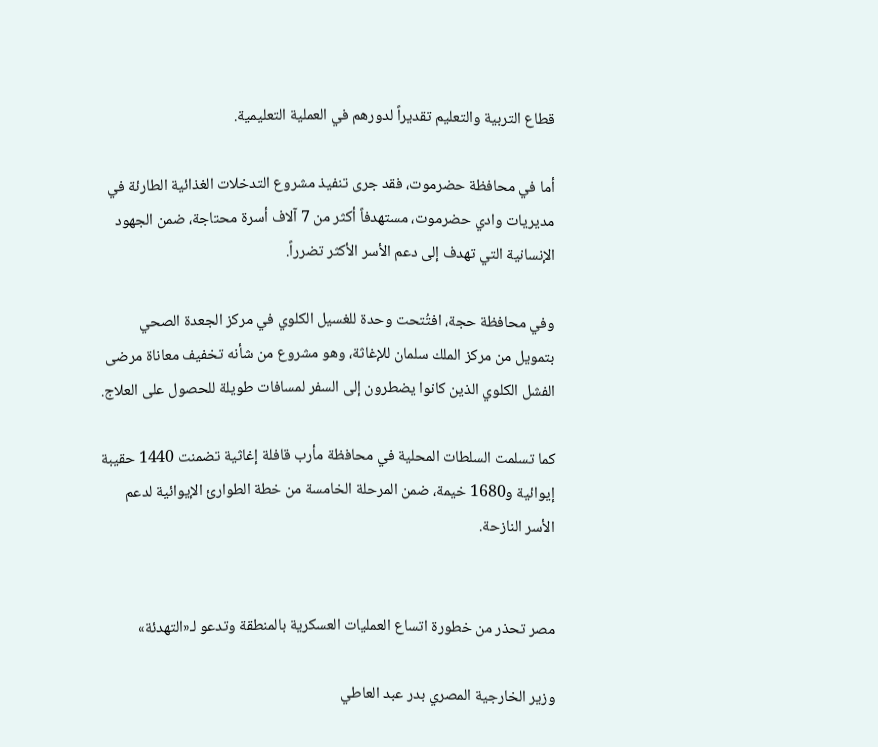قطاع التربية والتعليم تقديراً لدورهم في العملية التعليمية.

أما في محافظة حضرموت، فقد جرى تنفيذ مشروع التدخلات الغذائية الطارئة في مديريات وادي حضرموت، مستهدفاً أكثر من 7 آلاف أسرة محتاجة، ضمن الجهود الإنسانية التي تهدف إلى دعم الأسر الأكثر تضرراً.

وفي محافظة حجة، افتُتحت وحدة للغسيل الكلوي في مركز الجعدة الصحي بتمويل من مركز الملك سلمان للإغاثة، وهو مشروع من شأنه تخفيف معاناة مرضى الفشل الكلوي الذين كانوا يضطرون إلى السفر لمسافات طويلة للحصول على العلاج.

كما تسلمت السلطات المحلية في محافظة مأرب قافلة إغاثية تضمنت 1440 حقيبة إيوائية و1680 خيمة، ضمن المرحلة الخامسة من خطة الطوارئ الإيوائية لدعم الأسر النازحة.


مصر تحذر من خطورة اتساع العمليات العسكرية بالمنطقة وتدعو لـ«التهدئة»

وزير الخارجية المصري بدر عبد العاطي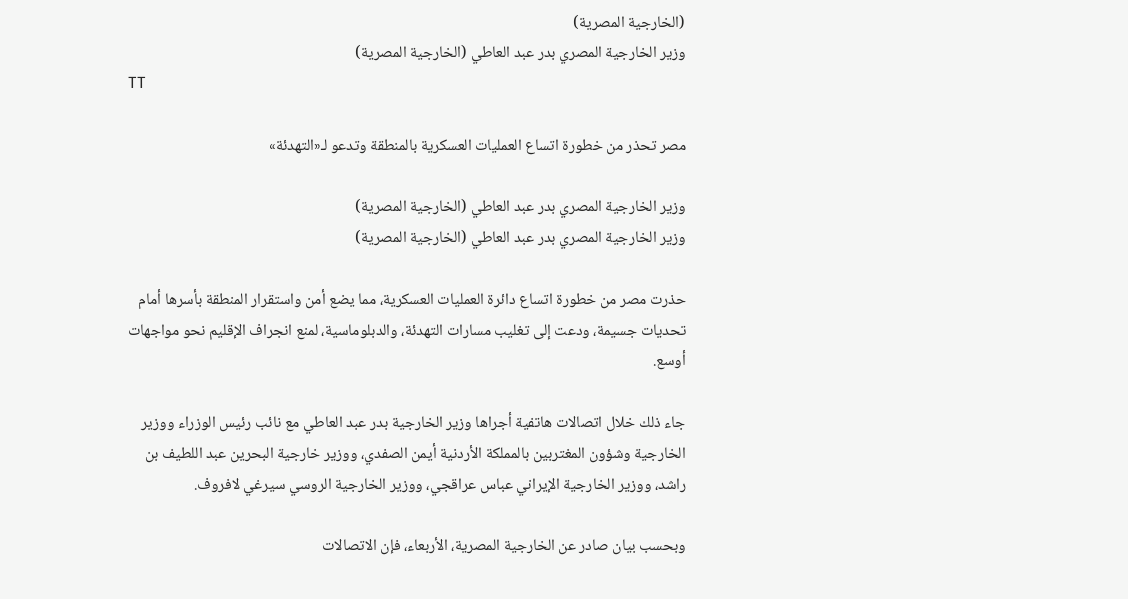(الخارجية المصرية)
وزير الخارجية المصري بدر عبد العاطي (الخارجية المصرية)
TT

مصر تحذر من خطورة اتساع العمليات العسكرية بالمنطقة وتدعو لـ«التهدئة»

وزير الخارجية المصري بدر عبد العاطي (الخارجية المصرية)
وزير الخارجية المصري بدر عبد العاطي (الخارجية المصرية)

حذرت مصر من خطورة اتساع دائرة العمليات العسكرية، مما يضع أمن واستقرار المنطقة بأسرها أمام تحديات جسيمة، ودعت إلى تغليب مسارات التهدئة، والدبلوماسية، لمنع انجراف الإقليم نحو مواجهات أوسع.

جاء ذلك خلال اتصالات هاتفية أجراها وزير الخارجية بدر عبد العاطي مع نائب رئيس الوزراء ووزير الخارجية وشؤون المغتربين بالمملكة الأردنية أيمن الصفدي، ووزير خارجية البحرين عبد اللطيف بن راشد، ووزير الخارجية الإيراني عباس عراقجي، ووزير الخارجية الروسي سيرغي لافروف.

وبحسب بيان صادر عن الخارجية المصرية، الأربعاء، فإن الاتصالات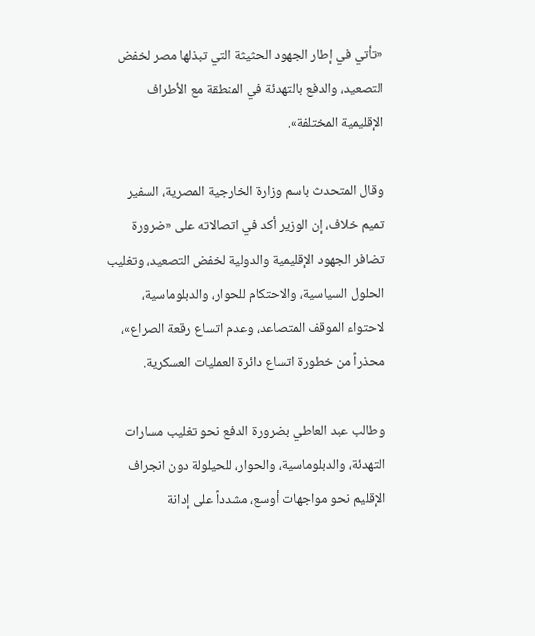«تأتي في إطار الجهود الحثيثة التي تبذلها مصر لخفض التصعيد، والدفع بالتهدئة في المنطقة مع الأطراف الإقليمية المختلفة».

وقال المتحدث باسم وزارة الخارجية المصرية، السفير تميم خلاف، إن الوزير أكد في اتصالاته على «ضرورة تضافر الجهود الإقليمية والدولية لخفض التصعيد، وتغليب الحلول السياسية، والاحتكام للحوار، والدبلوماسية، لاحتواء الموقف المتصاعد، وعدم اتساع رقعة الصراع»، محذراً من خطورة اتساع دائرة العمليات العسكرية.

وطالب عبد العاطي بضرورة الدفع نحو تغليب مسارات التهدئة، والدبلوماسية، والحوار، للحيلولة دون انجراف الإقليم نحو مواجهات أوسع، مشدداً على إدانة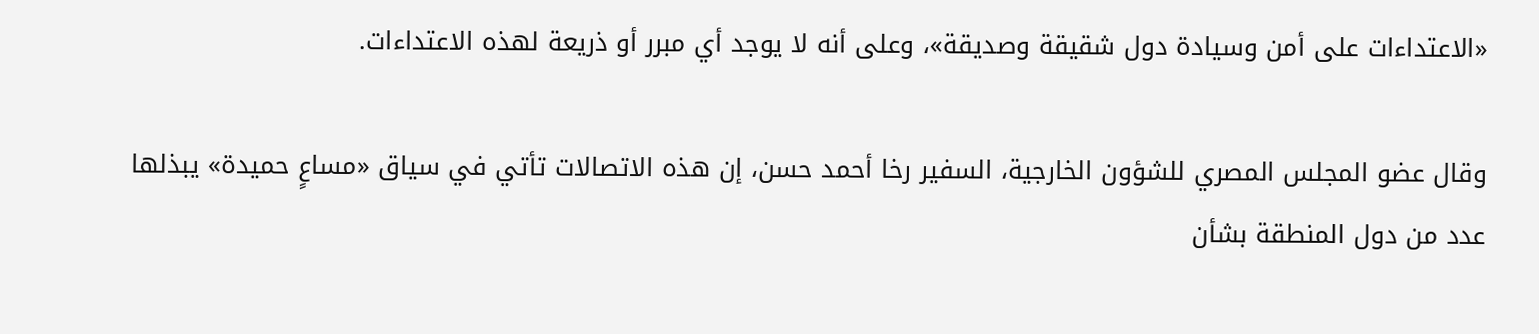«الاعتداءات على أمن وسيادة دول شقيقة وصديقة»، وعلى أنه لا يوجد أي مبرر أو ذريعة لهذه الاعتداءات.

وقال عضو المجلس المصري للشؤون الخارجية، السفير رخا أحمد حسن، إن هذه الاتصالات تأتي في سياق «مساعٍ حميدة» يبذلها عدد من دول المنطقة بشأن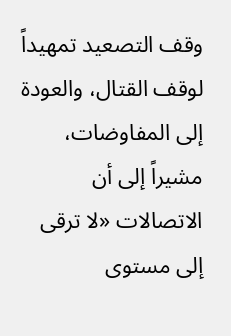وقف التصعيد تمهيداً لوقف القتال، والعودة إلى المفاوضات، مشيراً إلى أن الاتصالات «لا ترقى إلى مستوى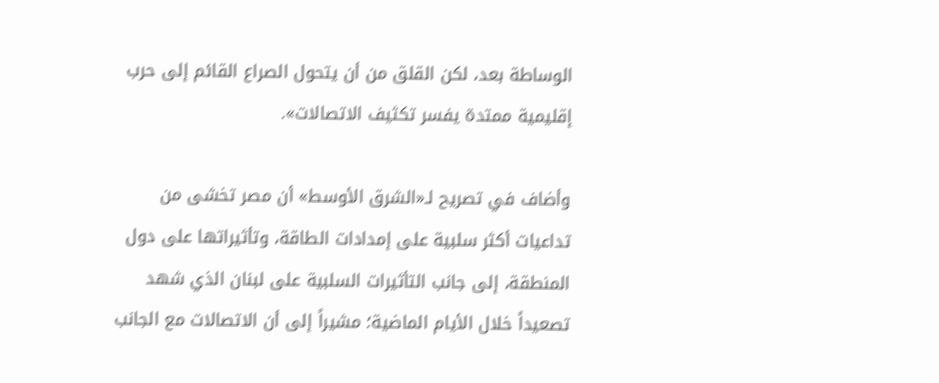الوساطة بعد، لكن القلق من أن يتحول الصراع القائم إلى حرب إقليمية ممتدة يفسر تكثيف الاتصالات».

وأضاف في تصريح لـ«الشرق الأوسط» أن مصر تخشى من تداعيات أكثر سلبية على إمدادات الطاقة، وتأثيراتها على دول المنطقة، إلى جانب التأثيرات السلبية على لبنان الذي شهد تصعيداً خلال الأيام الماضية؛ مشيراً إلى أن الاتصالات مع الجانب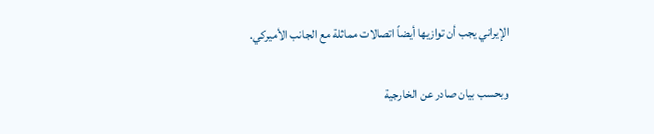الإيراني يجب أن توازيها أيضاً اتصالات مماثلة مع الجانب الأميركي.

وبحسب بيان صادر عن الخارجية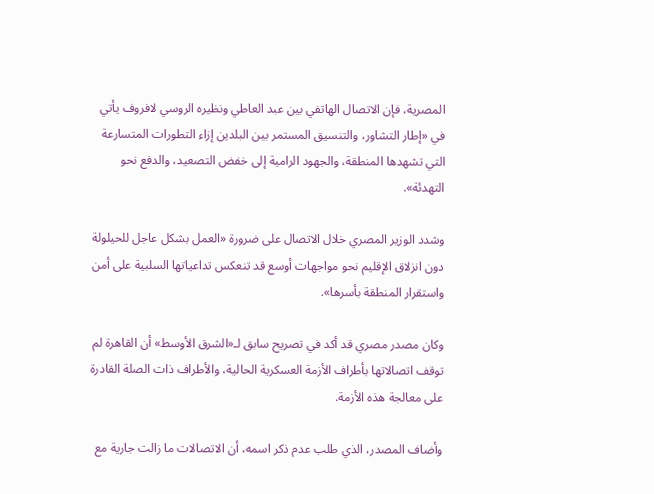المصرية، فإن الاتصال الهاتفي بين عبد العاطي ونظيره الروسي لافروف يأتي في «إطار التشاور، والتنسيق المستمر بين البلدين إزاء التطورات المتسارعة التي تشهدها المنطقة، والجهود الرامية إلى خفض التصعيد، والدفع نحو التهدئة».

وشدد الوزير المصري خلال الاتصال على ضرورة «العمل بشكل عاجل للحيلولة دون انزلاق الإقليم نحو مواجهات أوسع قد تنعكس تداعياتها السلبية على أمن واستقرار المنطقة بأسرها».

وكان مصدر مصري قد أكد في تصريح سابق لـ«الشرق الأوسط» أن القاهرة لم توقف اتصالاتها بأطراف الأزمة العسكرية الحالية، والأطراف ذات الصلة القادرة على معالجة هذه الأزمة.

وأضاف المصدر، الذي طلب عدم ذكر اسمه، أن الاتصالات ما زالت جارية مع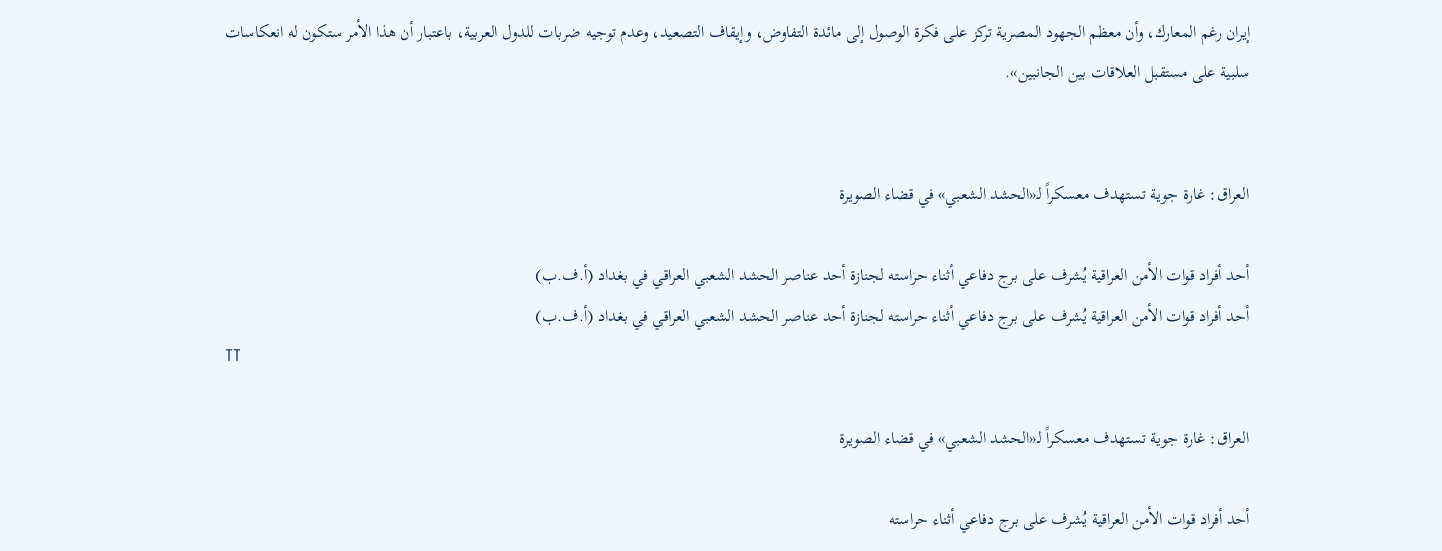إيران رغم المعارك، وأن معظم الجهود المصرية تركز على فكرة الوصول إلى مائدة التفاوض، وإيقاف التصعيد، وعدم توجيه ضربات للدول العربية، باعتبار أن هذا الأمر ستكون له انعكاسات سلبية على مستقبل العلاقات بين الجانبين».


العراق: غارة جوية تستهدف معسكراً لـ«الحشد الشعبي» في قضاء الصويرة

أحد أفراد قوات الأمن العراقية يُشرف على برج دفاعي أثناء حراسته لجنازة أحد عناصر الحشد الشعبي العراقي في بغداد (أ.ف.ب)
أحد أفراد قوات الأمن العراقية يُشرف على برج دفاعي أثناء حراسته لجنازة أحد عناصر الحشد الشعبي العراقي في بغداد (أ.ف.ب)
TT

العراق: غارة جوية تستهدف معسكراً لـ«الحشد الشعبي» في قضاء الصويرة

أحد أفراد قوات الأمن العراقية يُشرف على برج دفاعي أثناء حراسته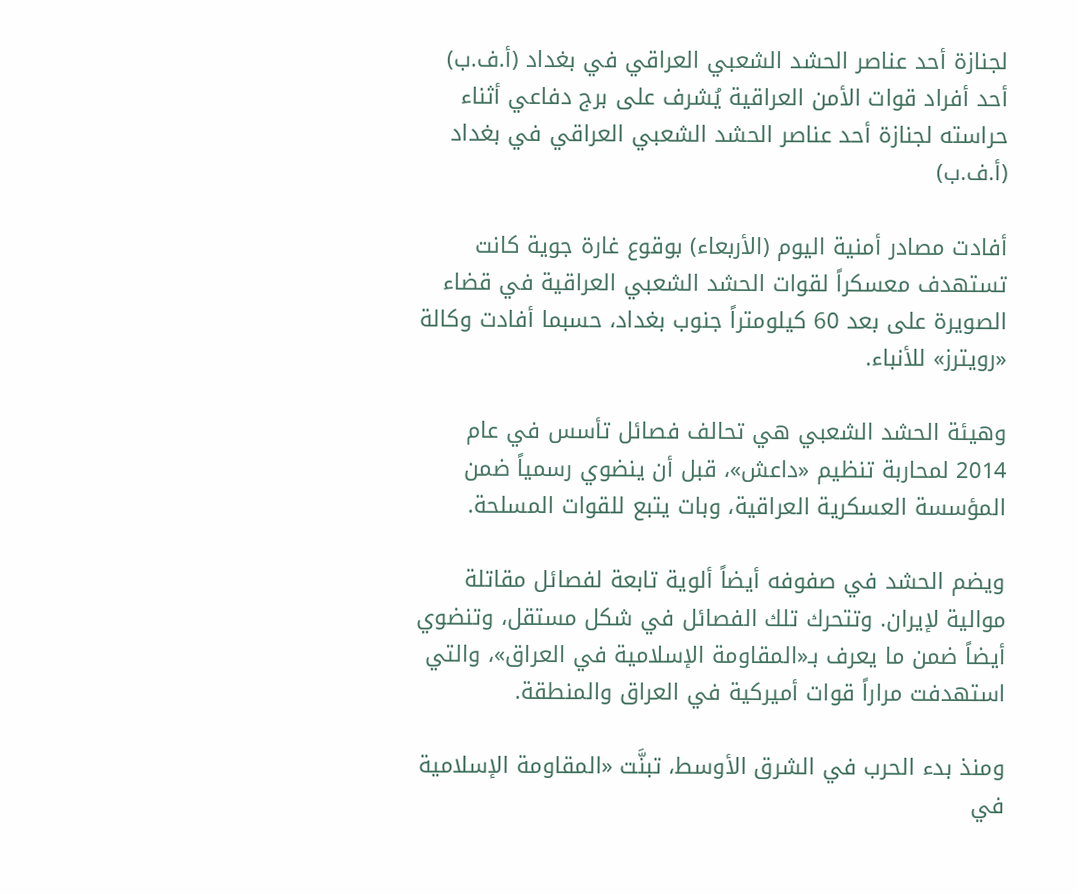لجنازة أحد عناصر الحشد الشعبي العراقي في بغداد (أ.ف.ب)
أحد أفراد قوات الأمن العراقية يُشرف على برج دفاعي أثناء حراسته لجنازة أحد عناصر الحشد الشعبي العراقي في بغداد (أ.ف.ب)

أفادت مصادر أمنية اليوم (الأربعاء) بوقوع غارة جوية كانت تستهدف معسكراً لقوات الحشد الشعبي العراقية في قضاء الصويرة على بعد 60 كيلومتراً جنوب بغداد، حسبما أفادت وكالة «رويترز» للأنباء.

وهيئة الحشد الشعبي هي تحالف فصائل تأسس في عام 2014 لمحاربة تنظيم «داعش»، قبل أن ينضوي رسمياً ضمن المؤسسة العسكرية العراقية، وبات يتبع للقوات المسلحة.

ويضم الحشد في صفوفه أيضاً ألوية تابعة لفصائل مقاتلة موالية لإيران. وتتحرك تلك الفصائل في شكل مستقل، وتنضوي أيضاً ضمن ما يعرف بـ«المقاومة الإسلامية في العراق»، والتي استهدفت مراراً قوات أميركية في العراق والمنطقة.

ومنذ بدء الحرب في الشرق الأوسط، تبنَّت «المقاومة الإسلامية في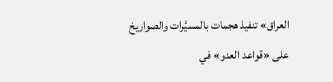العراق» تنفيذ هجمات بالمسيَّرات والصواريخ على «قواعد العدو» في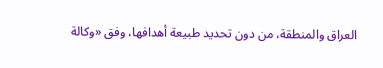العراق والمنطقة، من دون تحديد طبيعة أهدافها، وفق «وكالة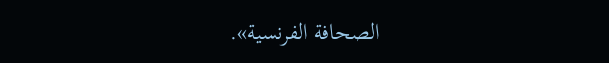الصحافة الفرنسية».